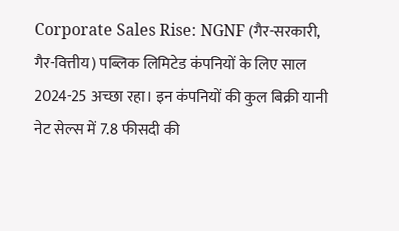Corporate Sales Rise: NGNF (गैर-सरकारी, गैर-वित्तीय) पब्लिक लिमिटेड कंपनियों के लिए साल 2024-25 अच्छा रहा। इन कंपनियों की कुल बिक्री यानी नेट सेल्स में 7.8 फीसदी की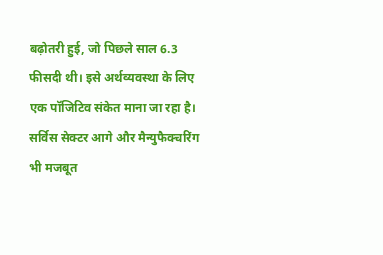बढ़ोतरी हुई, जो पिछले साल 6.3 फीसदी थी। इसे अर्थव्यवस्था के लिए एक पॉजिटिव संकेत माना जा रहा है।
सर्विस सेक्टर आगे और मैन्युफैक्चरिंग भी मजबूत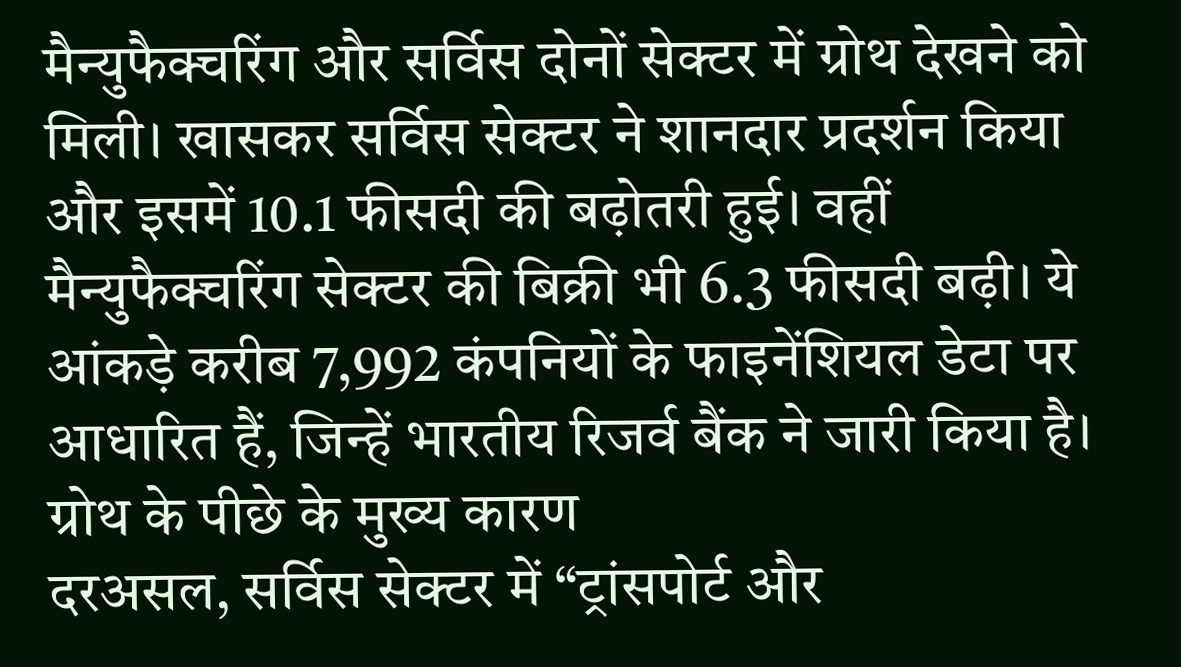मैन्युफैक्चरिंग और सर्विस दोनों सेक्टर में ग्रोथ देखने को मिली। खासकर सर्विस सेक्टर ने शानदार प्रदर्शन किया और इसमें 10.1 फीसदी की बढ़ोतरी हुई। वहीं मैन्युफैक्चरिंग सेक्टर की बिक्री भी 6.3 फीसदी बढ़ी। ये आंकड़े करीब 7,992 कंपनियों के फाइनेंशियल डेटा पर आधारित हैं, जिन्हें भारतीय रिजर्व बैंक ने जारी किया है।
ग्रोथ के पीछे के मुख्य कारण
दरअसल, सर्विस सेक्टर में “ट्रांसपोर्ट और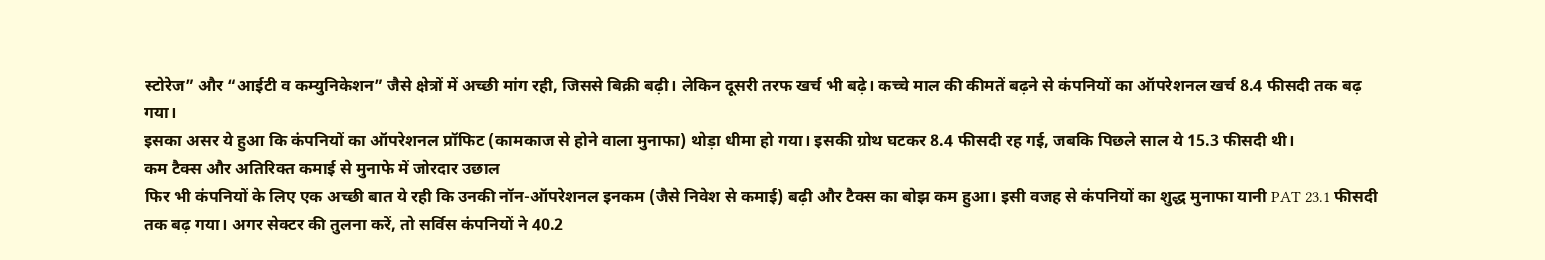स्टोरेज” और “आईटी व कम्युनिकेशन” जैसे क्षेत्रों में अच्छी मांग रही, जिससे बिक्री बढ़ी। लेकिन दूसरी तरफ खर्च भी बढ़े। कच्चे माल की कीमतें बढ़ने से कंपनियों का ऑपरेशनल खर्च 8.4 फीसदी तक बढ़ गया।
इसका असर ये हुआ कि कंपनियों का ऑपरेशनल प्रॉफिट (कामकाज से होने वाला मुनाफा) थोड़ा धीमा हो गया। इसकी ग्रोथ घटकर 8.4 फीसदी रह गई, जबकि पिछले साल ये 15.3 फीसदी थी।
कम टैक्स और अतिरिक्त कमाई से मुनाफे में जोरदार उछाल
फिर भी कंपनियों के लिए एक अच्छी बात ये रही कि उनकी नॉन-ऑपरेशनल इनकम (जैसे निवेश से कमाई) बढ़ी और टैक्स का बोझ कम हुआ। इसी वजह से कंपनियों का शुद्ध मुनाफा यानी PAT 23.1 फीसदी तक बढ़ गया। अगर सेक्टर की तुलना करें, तो सर्विस कंपनियों ने 40.2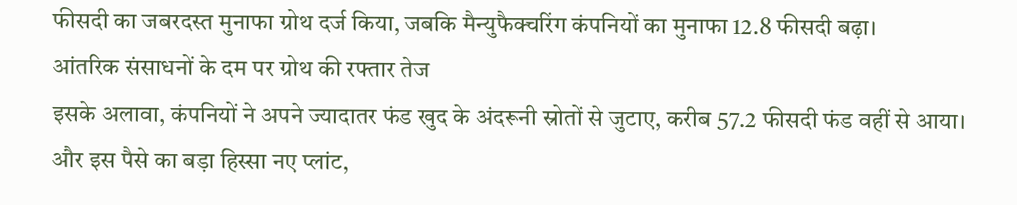फीसदी का जबरदस्त मुनाफा ग्रोथ दर्ज किया, जबकि मैन्युफैक्चरिंग कंपनियों का मुनाफा 12.8 फीसदी बढ़ा।
आंतरिक संसाधनों के दम पर ग्रोथ की रफ्तार तेज
इसके अलावा, कंपनियों ने अपने ज्यादातर फंड खुद के अंदरूनी स्रोतों से जुटाए, करीब 57.2 फीसदी फंड वहीं से आया। और इस पैसे का बड़ा हिस्सा नए प्लांट,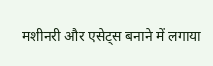मशीनरी और एसेट्स बनाने में लगाया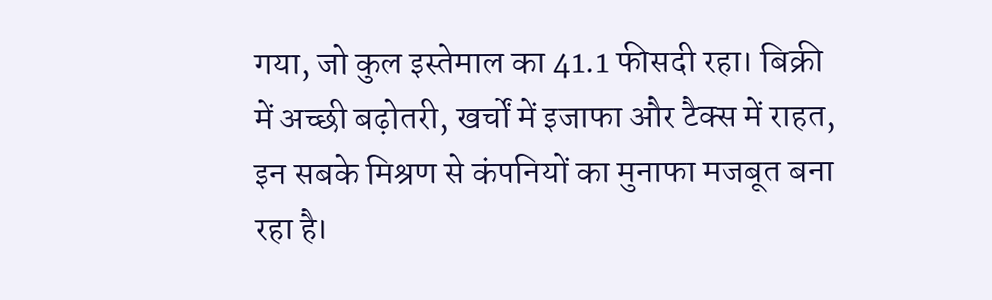गया, जो कुल इस्तेमाल का 41.1 फीसदी रहा। बिक्री में अच्छी बढ़ोतरी, खर्चों में इजाफा और टैक्स में राहत, इन सबके मिश्रण से कंपनियों का मुनाफा मजबूत बना रहा है।